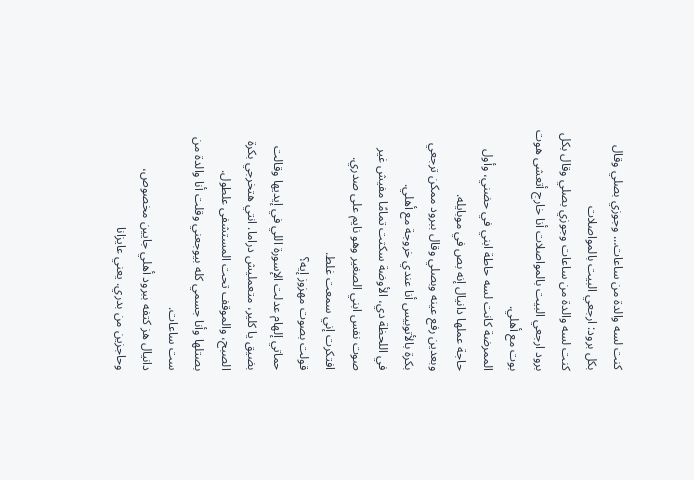كنت لسه والدة من ساعات… وجوزي بصلي وقال بكل برود: ارجعي البيت بالمواصلات
كنت لسه والدة من ساعات وجوزي بصلي وقال بكل برود ارجعي البيت بالمواصلات أنا خارج أتعشى هوت بوت مع أهلي.
الممرضة كانت لسه حاطة ابني في حضني، وأول حاجة عملها دانيال إنه بص في موبايله.
وبعدين رفع عينه وبصلي وقال ببرود ممكن ترجعي بكرة بالأتوبيس أنا عندي خروجة مع أهلي.
في اللحظة دي، الأوضة سكتت تمامًا مفيش غير صوت نفس ابني الصغير وهو نايم على صدري.
افتكرت إني سمعت غلط.
قولت بصوت مهزوز إيه؟
حماتي إلهام عدلت الإسورة اللي في إيديها وقالت بضيق يا كلير، متعمليش دراما. انتي هتخرجي بكرة الصبح، والموقف تحت المستشفى علطول.
بصتلها وأنا جسمي كله بيوجعني وقلت أنا والدة من ست ساعات.
دانيال هز كتفه ببرود أهلي جايين مخصوص، وحاجزين من بدري. يعني عايزانا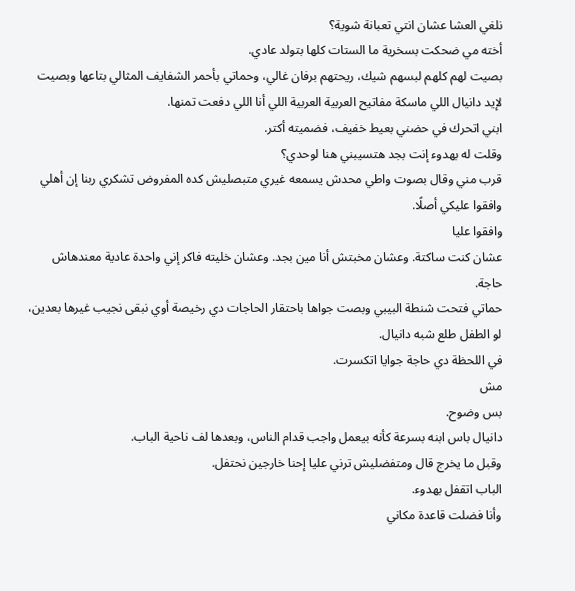نلغي العشا عشان انتي تعبانة شوية؟
أخته مي ضحكت بسخرية ما الستات كلها بتولد عادي.
بصيت لهم كلهم لبسهم شيك، ريحتهم برفان غالي، وحماتي بأحمر الشفايف المثالي بتاعها وبصيت لإيد دانيال اللي ماسكة مفاتيح العربية العربية اللي أنا اللي دفعت تمنها.
ابني اتحرك في حضني بعيط خفيف، فضميته أكتر.
وقلت له بهدوء إنت بجد هتسيبني هنا لوحدي؟
قرب مني وقال بصوت واطي محدش يسمعه غيري متبصليش كده المفروض تشكري ربنا إن أهلي وافقوا عليكي أصلًا.
وافقوا عليا
عشان كنت ساكتة. وعشان مخبتش أنا مين بجد. وعشان خليته فاكر إني واحدة عادية معندهاش حاجة.
حماتي فتحت شنطة البيبي وبصت جواها باحتقار الحاجات دي رخيصة أوي نبقى نجيب غيرها بعدين، لو الطفل طلع شبه دانيال.
في اللحظة دي حاجة جوايا اتكسرت.
مش
بس وضوح.
دانيال باس ابنه بسرعة كأنه بيعمل واجب قدام الناس، وبعدها لف ناحية الباب.
وقبل ما يخرج قال ومتفضليش ترني عليا إحنا خارجين نحتفل.
الباب اتقفل بهدوء.
وأنا فضلت قاعدة مكاني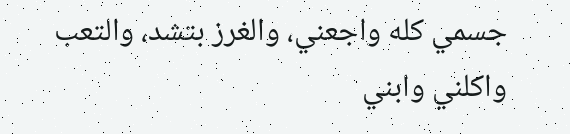جسمي كله واجعني، والغرز بتشد، والتعب واكلني وابني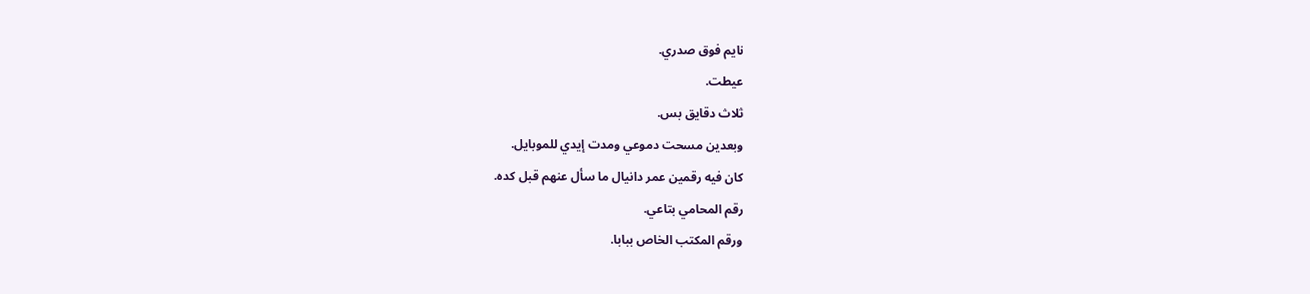نايم فوق صدري.
عيطت.
ثلاث دقايق بس.
وبعدين مسحت دموعي ومدت إيدي للموبايل.
كان فيه رقمين عمر دانيال ما سأل عنهم قبل كده.
رقم المحامي بتاعي.
ورقم المكتب الخاص ببابا.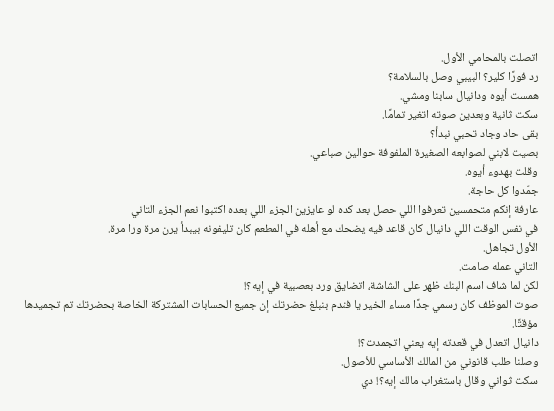اتصلت بالمحامي الأول.
رد فورًا كلير؟ البيبي وصل بالسلامة؟
همست أيوه ودانيال سابنا ومشي.
سكت ثانية وبعدين صوته اتغير تمامًا.
بقى حاد وجاد تحبي نبدأ؟
بصيت لابني لصوابعه الصغيرة الملفوفة حوالين صباعي.
وقلت بهدوء أيوه.
جمّدوا كل حاجة.
عارفة إنكم متحمسين تعرفوا اللي حصل بعد كده لو عايزين الجزء اللي بعده اكتبوا نعم الجزء التاني
في نفس الوقت اللي دانيال كان قاعد فيه يضحك مع أهله في المطعم كان تليفونه بيبدأ يرن مرة ورا مرة.
الأول تجاهل.
التاني عمله صامت.
لكن لما شاف اسم البنك ظهر على الشاشة، اتضايق ورد بعصبية في إيه؟!
صوت الموظف كان رسمي جدًا مساء الخير يا فندم بنبلغ حضرتك إن جميع الحسابات المشتركة الخاصة بحضرتك تم تجميدها مؤقتًا.
دانيال اتعدل في قعدته إيه يعني اتجمدت؟!
وصلنا طلب قانوني من المالك الأساسي للأصول.
سكت ثواني وقال باستغراب مالك إيه؟! دي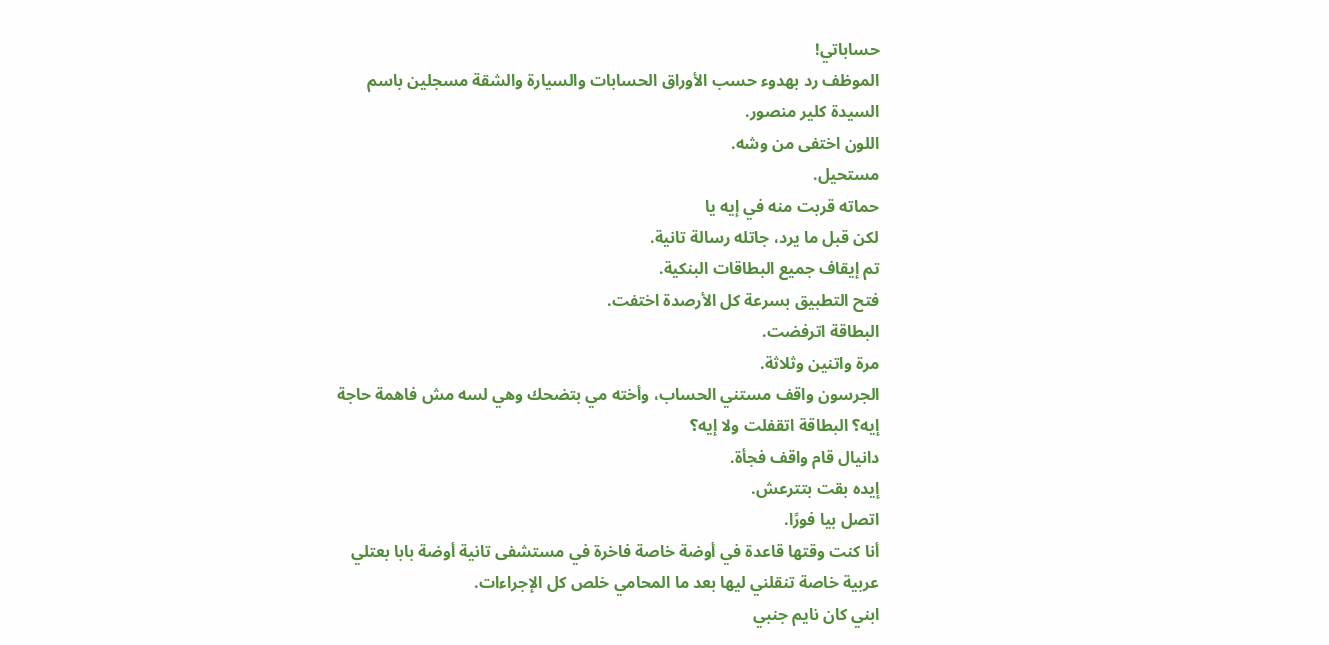حساباتي!
الموظف رد بهدوء حسب الأوراق الحسابات والسيارة والشقة مسجلين باسم السيدة كلير منصور.
اللون اختفى من وشه.
مستحيل.
حماته قربت منه في إيه يا
لكن قبل ما يرد، جاتله رسالة تانية.
تم إيقاف جميع البطاقات البنكية.
فتح التطبيق بسرعة كل الأرصدة اختفت.
البطاقة اترفضت.
مرة واتنين وثلاثة.
الجرسون واقف مستني الحساب، وأخته مي بتضحك وهي لسه مش فاهمة حاجة إيه؟ البطاقة اتقفلت ولا إيه؟
دانيال قام واقف فجأة.
إيده بقت بتترعش.
اتصل بيا فورًا.
أنا كنت وقتها قاعدة في أوضة خاصة فاخرة في مستشفى تانية أوضة بابا بعتلي عربية خاصة تنقلني ليها بعد ما المحامي خلص كل الإجراءات.
ابني كان نايم جنبي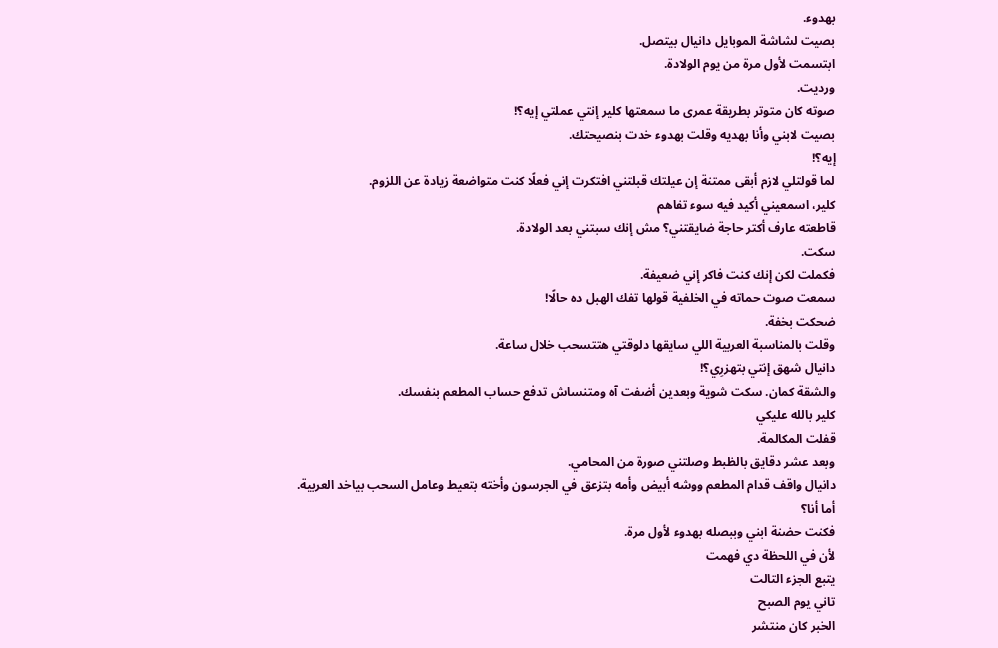بهدوء.
بصيت لشاشة الموبايل دانيال بيتصل.
ابتسمت لأول مرة من يوم الولادة.
ورديت.
صوته كان متوتر بطريقة عمرى ما سمعتها كلير إنتي عملتي إيه؟!
بصيت لابني وأنا بهديه وقلت بهدوء خدت بنصيحتك.
إيه؟!
لما قولتلي لازم أبقى ممتنة إن عيلتك قبلتني افتكرت إني فعلًا كنت متواضعة زيادة عن اللزوم.
كلير، اسمعيني أكيد فيه سوء تفاهم
قاطعته عارف أكتر حاجة ضايقتني؟ مش إنك سبتني بعد الولادة.
سكت.
فكملت لكن إنك كنت فاكر إني ضعيفة.
سمعت صوت حماته في الخلفية قولها تفك الهبل ده حالًا!
ضحكت بخفة.
وقلت بالمناسبة العربية اللي سايقها دلوقتي هتتسحب خلال ساعة.
دانيال شهق إنتي بتهزرِي؟!
والشقة كمان. سكت شوية وبعدين أضفت آه ومتنساش تدفع حساب المطعم بنفسك.
كلير بالله عليكي
قفلت المكالمة.
وبعد عشر دقايق بالظبط وصلتني صورة من المحامي.
دانيال واقف قدام المطعم ووشه أبيض وأمه بتزعق في الجرسون وأخته بتعيط وعامل السحب بياخد العربية.
أما أنا؟
فكنت حضنة ابني وببصله بهدوء لأول مرة.
لأن في اللحظة دي فهمت
يتبع الجزء التالت
تاني يوم الصبح
الخبر كان منتشر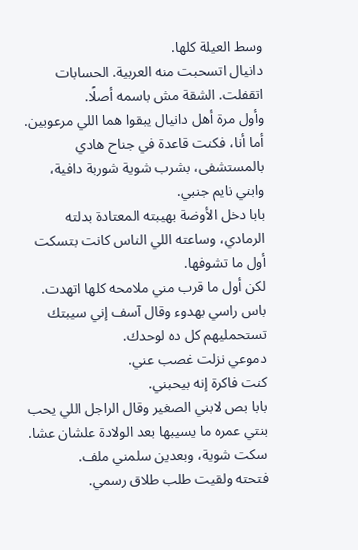وسط العيلة كلها.
دانيال اتسحبت منه العربية. الحسابات اتقفلت. الشقة مش باسمه أصلًا.
وأول مرة أهل دانيال يبقوا هما اللي مرعوبين.
أما أنا، فكنت قاعدة في جناح هادي بالمستشفى، بشرب شوية شوربة دافية، وابني نايم جنبي.
بابا دخل الأوضة بهيبته المعتادة بدلته الرمادي، وساعته اللي الناس كانت بتسكت أول ما تشوفها.
لكن أول ما قرب مني ملامحه كلها اتهدت.
باس راسي بهدوء وقال آسف إني سيبتك تستحمليهم كل ده لوحدك.
دموعي نزلت غصب عني.
كنت فاكرة إنه بيحبني.
بابا بص لابني الصغير وقال الراجل اللي يحب بنتي عمره ما يسيبها بعد الولادة علشان عشا.
سكت شوية، وبعدين سلمني ملف.
فتحته ولقيت طلب طلاق رسمي.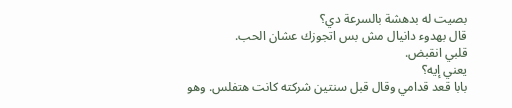بصيت له بدهشة بالسرعة دي؟
قال بهدوء دانيال مش بس اتجوزك عشان الحب.
قلبي انقبض.
يعني إيه؟
بابا قعد قدامي وقال قبل سنتين شركته كانت هتفلس. وهو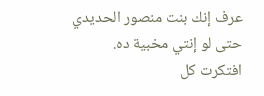عرف إنك بنت منصور الحديدي حتى لو إنتي مخبية ده.
افتكرت كل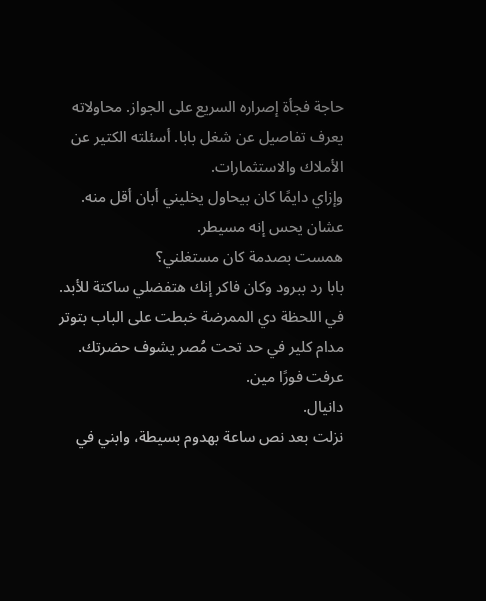حاجة فجأة إصراره السريع على الجواز. محاولاته يعرف تفاصيل عن شغل بابا. أسئلته الكتير عن الأملاك والاستثمارات.
وإزاي دايمًا كان بيحاول يخليني أبان أقل منه.
عشان يحس إنه مسيطر.
همست بصدمة كان مستغلني؟
بابا رد ببرود وكان فاكر إنك هتفضلي ساكتة للأبد.
في اللحظة دي الممرضة خبطت على الباب بتوتر مدام كلير في حد تحت مُصر يشوف حضرتك.
عرفت فورًا مين.
دانيال.
نزلت بعد نص ساعة بهدوم بسيطة، وابني في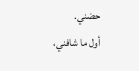حضني.
أول ما شافني،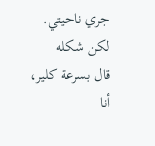جري ناحيتي.
لكن شكله
قال بسرعة كلير، أنا